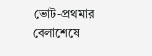ভোট-প্রথমার বেলাশেষে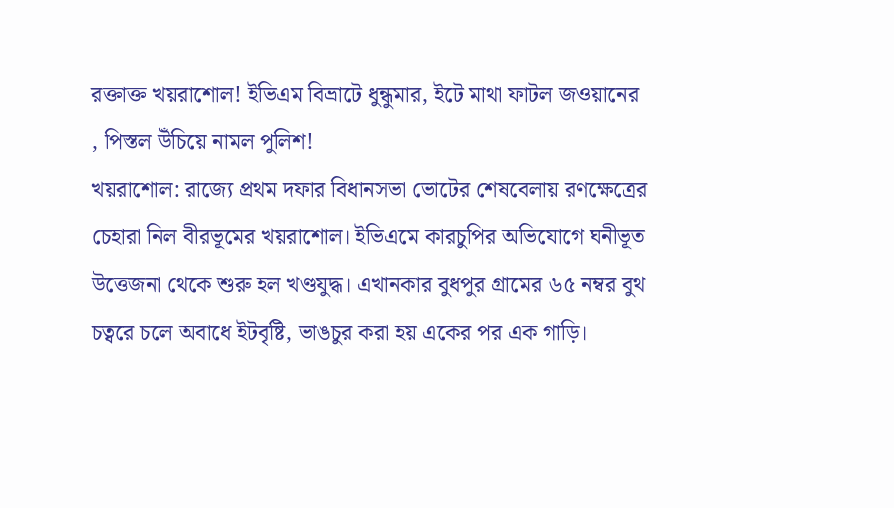রক্তাক্ত খয়রাশোল! ইভিএম বিভ্রাটে ধুন্ধুমার, ইটে মাথা ফাটল জওয়ানের , পিস্তল উঁচিয়ে নামল পুলিশ!
খয়রাশোল: রাজ্যে প্রথম দফার বিধানসভা ভোটের শেষবেলায় রণক্ষেত্রের চেহারা নিল বীরভূমের খয়রাশোল। ইভিএমে কারচুপির অভিযোগে ঘনীভূত উত্তেজনা থেকে শুরু হল খণ্ডযুদ্ধ। এখানকার বুধপুর গ্রামের ৬৫ নম্বর বুথ চত্বরে চলে অবাধে ইটবৃষ্টি, ভাঙচুর করা হয় একের পর এক গাড়ি।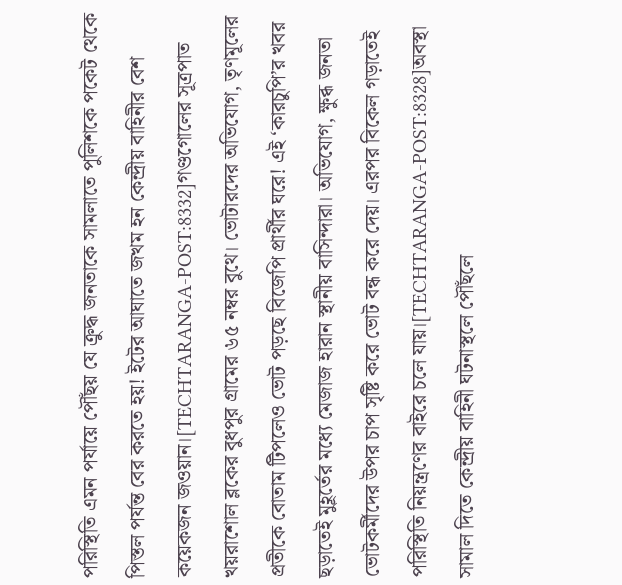পরিস্থিতি এমন পর্যায়ে পৌঁছয় যে ক্রুদ্ধ জনতাকে সামলাতে পুলিশকে পকেট থেকে পিস্তল পর্যন্ত বের করতে হয়! ইটের আঘাতে জখম হন কেন্দ্রীয় বাহিনীর বেশ কয়েকজন জওয়ান।[TECHTARANGA-POST:8332]গণ্ডগোলের সূত্রপাত খয়রাশোল ব্লকের বুধপুর গ্রামের ৬৫ নম্বর বুথে। ভোটারদের অভিযোগ, তৃণমূলের প্রতীকে বোতাম টিপলেও ভোট পড়ছে বিজেপি প্রার্থীর ঘরে! এই ‘কারচুপি’র খবর ছড়াতেই মুহূর্তের মধ্যে মেজাজ হারান স্থানীয় বাসিন্দারা। অভিযোগ, ক্ষুব্ধ জনতা ভোটকর্মীদের উপর চাপ সৃষ্টি করে ভোট বন্ধ করে দেয়। এরপর বিকেল গড়াতেই পরিস্থিতি নিয়ন্ত্রণের বাইরে চলে যায়।[TECHTARANGA-POST:8328]অবস্থা সামাল দিতে কেন্দ্রীয় বাহিনী ঘটনাস্থলে পৌঁছলে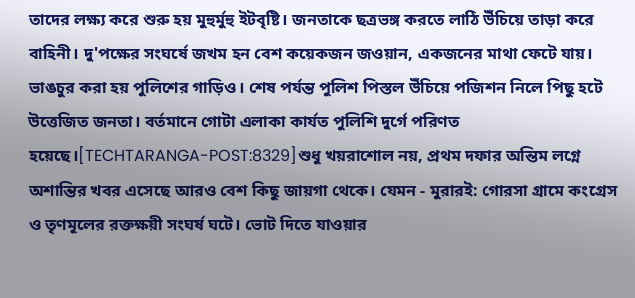তাদের লক্ষ্য করে শুরু হয় মুহুর্মুহু ইটবৃষ্টি। জনতাকে ছত্রভঙ্গ করতে লাঠি উঁচিয়ে তাড়া করে বাহিনী। দু'পক্ষের সংঘর্ষে জখম হন বেশ কয়েকজন জওয়ান, একজনের মাথা ফেটে যায়। ভাঙচুর করা হয় পুলিশের গাড়িও। শেষ পর্যন্ত পুলিশ পিস্তল উঁচিয়ে পজিশন নিলে পিছু হটে উত্তেজিত জনতা। বর্তমানে গোটা এলাকা কার্যত পুলিশি দুর্গে পরিণত হয়েছে।[TECHTARANGA-POST:8329]শুধু খয়রাশোল নয়, প্রথম দফার অন্তিম লগ্নে অশান্তির খবর এসেছে আরও বেশ কিছু জায়গা থেকে। যেমন - মুরারই: গোরসা গ্রামে কংগ্রেস ও তৃণমূলের রক্তক্ষয়ী সংঘর্ষ ঘটে। ভোট দিতে যাওয়ার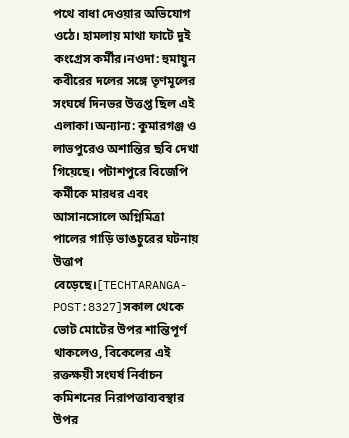পথে বাধা দেওয়ার অভিযোগ ওঠে। হামলায় মাথা ফাটে দুই কংগ্রেস কর্মীর।নওদা: হুমায়ুন কবীরের দলের সঙ্গে তৃণমূলের সংঘর্ষে দিনভর উত্তপ্ত ছিল এই এলাকা।অন্যান্য: কুমারগঞ্জ ও লাভপুরেও অশান্তির ছবি দেখা গিয়েছে। পটাশপুরে বিজেপি কর্মীকে মারধর এবং আসানসোলে অগ্নিমিত্রা পালের গাড়ি ভাঙচুরের ঘটনায় উত্তাপ বেড়েছে।[TECHTARANGA-POST:8327]সকাল থেকে ভোট মোটের উপর শান্তিপূর্ণ থাকলেও, বিকেলের এই রক্তক্ষয়ী সংঘর্ষ নির্বাচন কমিশনের নিরাপত্তাব্যবস্থার উপর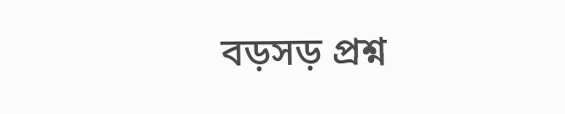বড়সড় প্রশ্ন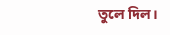তুলে দিল।